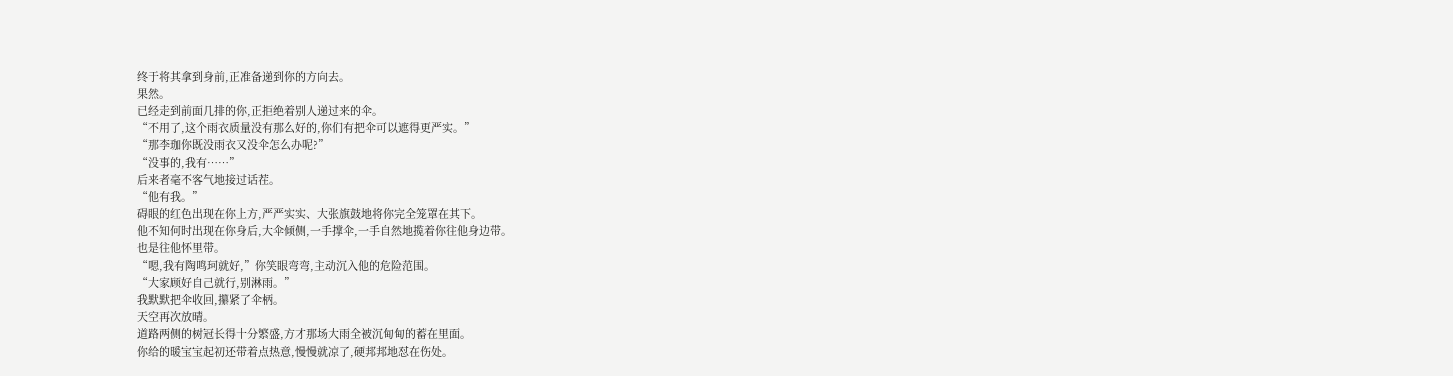终于将其拿到身前,正准备递到你的方向去。
果然。
已经走到前面几排的你,正拒绝着别人递过来的伞。
“不用了,这个雨衣质量没有那么好的,你们有把伞可以遮得更严实。”
“那李珈你既没雨衣又没伞怎么办呢?”
“没事的,我有……”
后来者毫不客气地接过话茬。
“他有我。”
碍眼的红色出现在你上方,严严实实、大张旗鼓地将你完全笼罩在其下。
他不知何时出现在你身后,大伞倾侧,一手撑伞,一手自然地揽着你往他身边带。
也是往他怀里带。
“嗯,我有陶鸣珂就好,”你笑眼弯弯,主动沉入他的危险范围。
“大家顾好自己就行,别淋雨。”
我默默把伞收回,攥紧了伞柄。
天空再次放晴。
道路两侧的树冠长得十分繁盛,方才那场大雨全被沉甸甸的蓄在里面。
你给的暖宝宝起初还带着点热意,慢慢就凉了,硬邦邦地怼在伤处。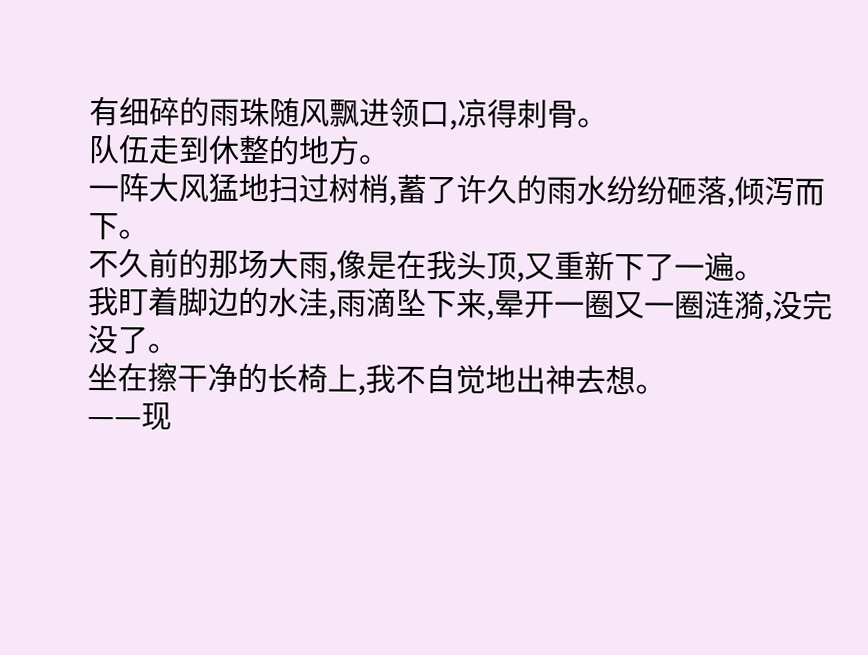有细碎的雨珠随风飘进领口,凉得刺骨。
队伍走到休整的地方。
一阵大风猛地扫过树梢,蓄了许久的雨水纷纷砸落,倾泻而下。
不久前的那场大雨,像是在我头顶,又重新下了一遍。
我盯着脚边的水洼,雨滴坠下来,晕开一圈又一圈涟漪,没完没了。
坐在擦干净的长椅上,我不自觉地出神去想。
——现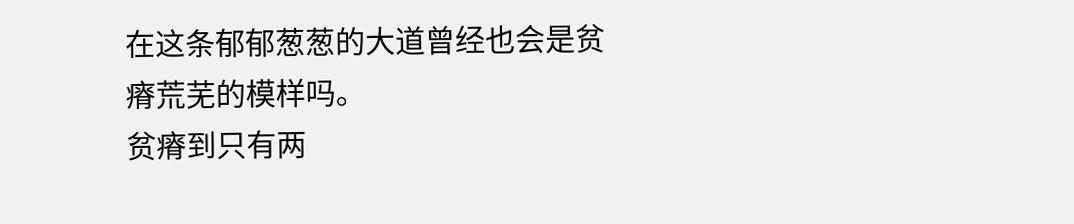在这条郁郁葱葱的大道曾经也会是贫瘠荒芜的模样吗。
贫瘠到只有两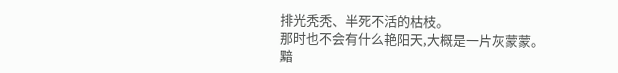排光秃秃、半死不活的枯枝。
那时也不会有什么艳阳天,大概是一片灰蒙蒙。
黯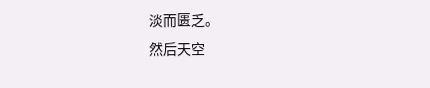淡而匮乏。
然后天空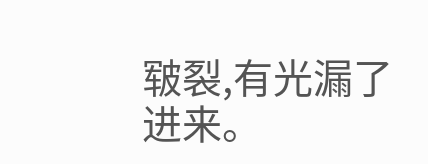皲裂,有光漏了进来。